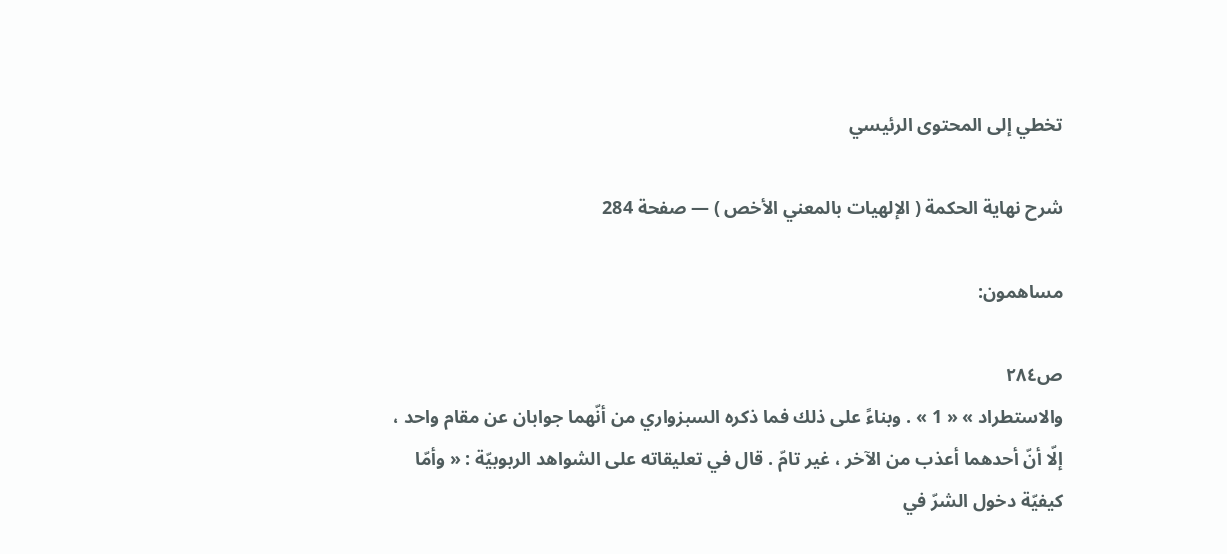تخطي إلى المحتوى الرئيسي

شرح نهاية الحكمة ( الإلهيات بالمعني الأخص ) — صفحة 284

مساهمون:

ص٢٨٤
والاستطراد » « 1 » . وبناءً على ذلك فما ذكره السبزواري من أنّهما جوابان عن مقام واحد ، إلّا أنّ أحدهما أعذب من الآخر ، غير تامّ . قال في تعليقاته على الشواهد الربوبيّة : « وأمّا كيفيّة دخول الشرّ في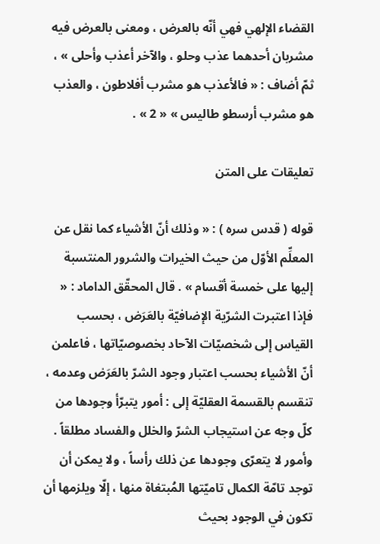القضاء الإلهي فهي أنّه بالعرض ، ومعنى بالعرض فيه مشربان أحدهما عذب وحلو ، والآخر أعذب وأحلى » ، ثمّ أضاف : « فالأعذب هو مشرب أفلاطون ، والعذب هو مشرب أرسطو طاليس » « 2 » .

تعليقات على المتن

قوله ( قدس سره ) : « وذلك أنّ الأشياء كما نقل عن المعلِّم الأوّل من حيث الخيرات والشرور المنتسبة إليها على خمسة أقسام » . قال المحقّق الداماد : « فإذا اعتبرت الشرّية الإضافيّة بالعَرَض ، بحسب القياس إلى شخصيّات الآحاد بخصوصيّاتها ، فاعلمن أنّ الأشياء بحسب اعتبار وجود الشرّ بالعَرَض وعدمه ، تنقسم بالقسمة العقليّة إلى : أمور يتبرّأ وجودها من كلّ وجه عن استيجاب الشرّ والخلل والفساد مطلقاً . وأمور لا يتعرّى وجودها عن ذلك رأساً ، ولا يمكن أن توجد تامّة الكمال تاميّتها المُبتغاة منها ، إلّا ويلزمها أن تكون في الوجود بحيث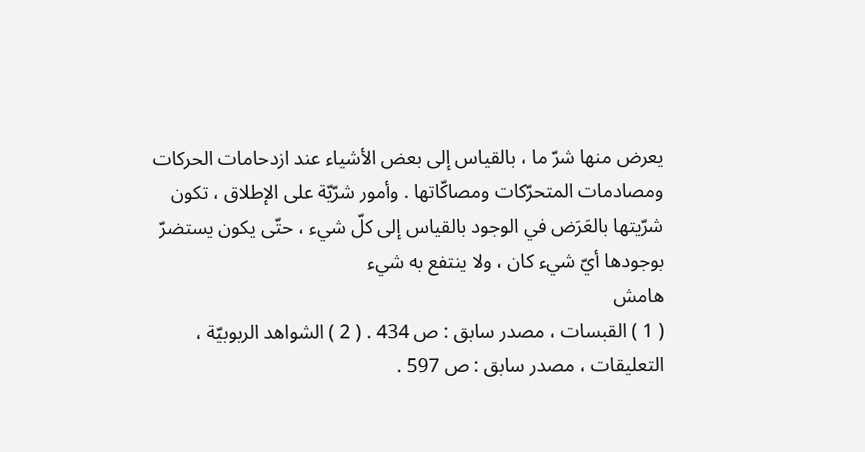يعرض منها شرّ ما ، بالقياس إلى بعض الأشياء عند ازدحامات الحركات ومصادمات المتحرّكات ومصاكّاتها . وأمور شرّيّة على الإطلاق ، تكون شرّيتها بالعَرَض في الوجود بالقياس إلى كلّ شيء ، حتّى يكون يستضرّ بوجودها أيّ شيء كان ، ولا ينتفع به شيء
هامش
( 1 ) القبسات ، مصدر سابق : ص 434 . ( 2 ) الشواهد الربوبيّة ، التعليقات ، مصدر سابق : ص 597 .